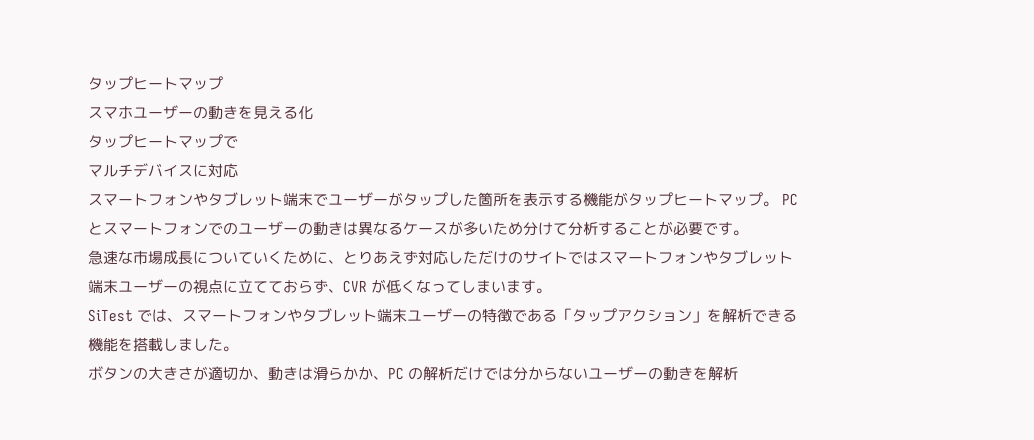タップヒートマップ
スマホユーザーの動きを見える化
タップヒートマップで
マルチデバイスに対応
スマートフォンやタブレット端末でユーザーがタップした箇所を表示する機能がタップヒートマップ。 PC とスマートフォンでのユーザーの動きは異なるケースが多いため分けて分析することが必要です。
急速な市場成長についていくために、とりあえず対応しただけのサイトではスマートフォンやタブレット端末ユーザーの視点に立てておらず、CVR が低くなってしまいます。
SiTest では、スマートフォンやタブレット端末ユーザーの特徴である「タップアクション」を解析できる機能を搭載しました。
ボタンの大きさが適切か、動きは滑らかか、PC の解析だけでは分からないユーザーの動きを解析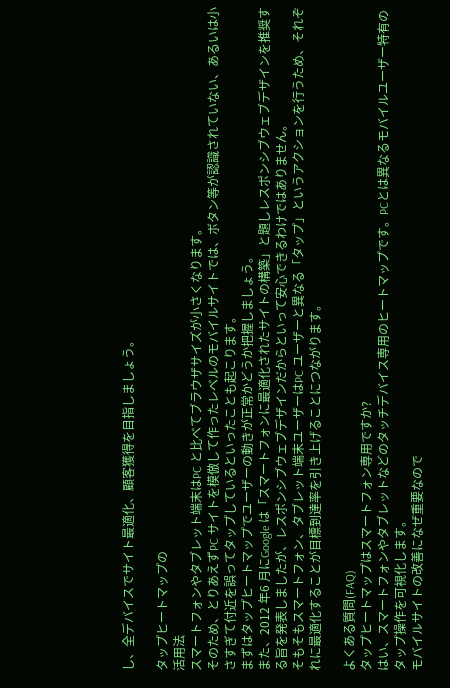し、全デバイスでサイト最適化、顧客獲得を目指しましょう。

タップヒートマップの
活用法
スマートフォンやタブレット端末はPC と比べてブラウザサイズが小さくなります。
そのため、とりあえずPC サイトを模倣して作ったレベルのモバイルサイトでは、ボタン等が認識されていない、あるいは小さすぎて付近を誤ってタップしているといったことも起こります。
まずはタップヒートマップでユーザーの動きが正常かどうか把握しましょう。
また、2012 年6 月にGoogle は「スマートフォンに最適化されたサイトの構築」と題しレスポンシブウェブデザインを推奨する旨を発表しましたが、レスポンシブウェブデザインだからといって安心できるわけではありません。
そもそもスマートフォン、タブレット端末ユーザーはPC ユーザーと異なる「タップ」というアクションを行うため、それぞれに最適化することが目標到達率を引き上げることにつながります。

よくある質問(FAQ)
タップヒートマップはスマートフォン専用ですか?
はい、スマートフォンやタブレットなどのタッチデバイス専用のヒートマップです。PCとは異なるモバイルユーザー特有のタップ操作を可視化します。
モバイルサイトの改善になぜ重要なので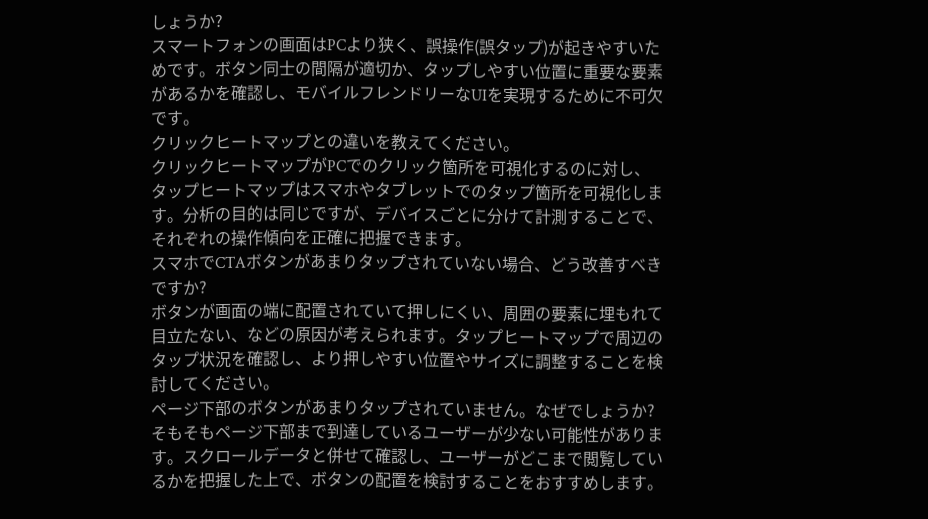しょうか?
スマートフォンの画面はPCより狭く、誤操作(誤タップ)が起きやすいためです。ボタン同士の間隔が適切か、タップしやすい位置に重要な要素があるかを確認し、モバイルフレンドリーなUIを実現するために不可欠です。
クリックヒートマップとの違いを教えてください。
クリックヒートマップがPCでのクリック箇所を可視化するのに対し、タップヒートマップはスマホやタブレットでのタップ箇所を可視化します。分析の目的は同じですが、デバイスごとに分けて計測することで、それぞれの操作傾向を正確に把握できます。
スマホでCTAボタンがあまりタップされていない場合、どう改善すべきですか?
ボタンが画面の端に配置されていて押しにくい、周囲の要素に埋もれて目立たない、などの原因が考えられます。タップヒートマップで周辺のタップ状況を確認し、より押しやすい位置やサイズに調整することを検討してください。
ページ下部のボタンがあまりタップされていません。なぜでしょうか?
そもそもページ下部まで到達しているユーザーが少ない可能性があります。スクロールデータと併せて確認し、ユーザーがどこまで閲覧しているかを把握した上で、ボタンの配置を検討することをおすすめします。